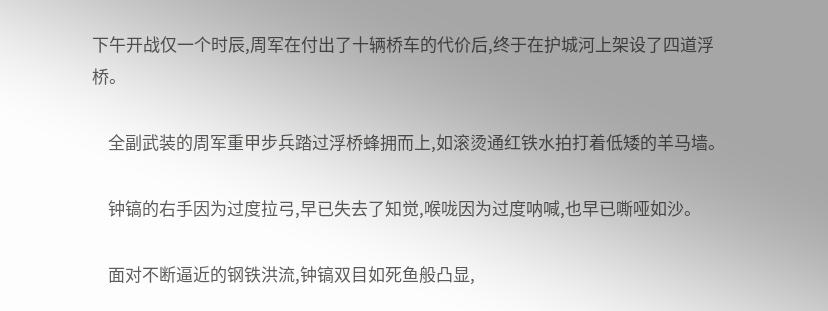下午开战仅一个时辰,周军在付出了十辆桥车的代价后,终于在护城河上架设了四道浮桥。

    全副武装的周军重甲步兵踏过浮桥蜂拥而上,如滚烫通红铁水拍打着低矮的羊马墙。

    钟镐的右手因为过度拉弓,早已失去了知觉,喉咙因为过度呐喊,也早已嘶哑如沙。

    面对不断逼近的钢铁洪流,钟镐双目如死鱼般凸显,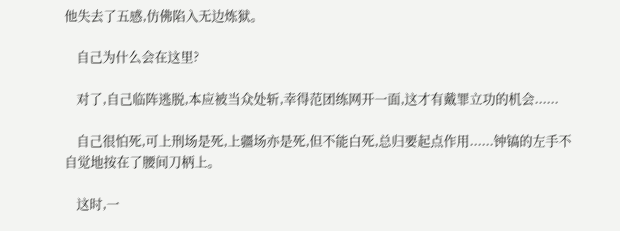他失去了五感,仿佛陷入无边炼狱。

    自己为什么会在这里?

    对了,自己临阵逃脱,本应被当众处斩,幸得范团练网开一面,这才有戴罪立功的机会......

    自己很怕死,可上刑场是死,上疆场亦是死,但不能白死,总归要起点作用......钟镐的左手不自觉地按在了腰间刀柄上。

    这时,一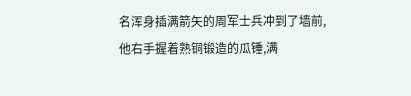名浑身插满箭矢的周军士兵冲到了墙前,他右手握着熟铜锻造的瓜锤,满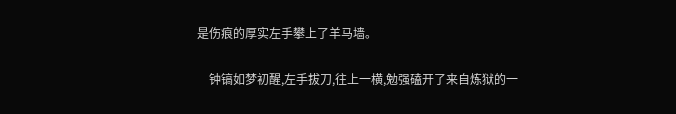是伤痕的厚实左手攀上了羊马墙。

    钟镐如梦初醒,左手拔刀,往上一横,勉强磕开了来自炼狱的一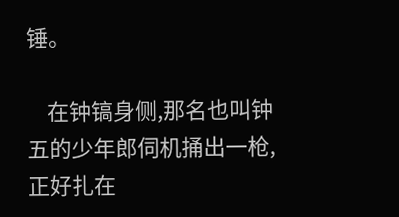锤。

    在钟镐身侧,那名也叫钟五的少年郎伺机捅出一枪,正好扎在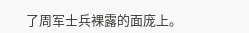了周军士兵裸露的面庞上。